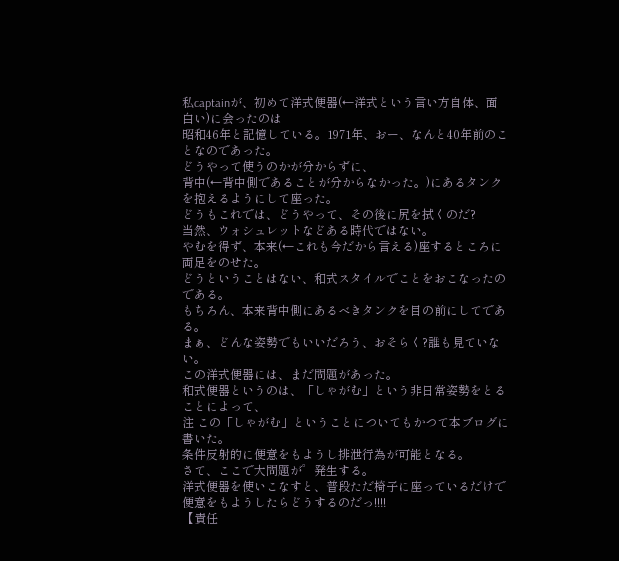私captainが、初めて洋式便器(←洋式という言い方自体、面白い)に会ったのは
昭和46年と記憶している。1971年、おー、なんと40年前のことなのであった。
どうやって使うのかが分からずに、
背中(←背中側であることが分からなかった。)にあるタンクを抱えるようにして座った。
どうもこれでは、どうやって、その後に尻を拭くのだ?
当然、ウォシュレットなどある時代ではない。
やむを得ず、本来(←これも今だから言える)座するところに両足をのせた。
どうということはない、和式スタイルでことをおこなったのである。
もちろん、本来背中側にあるべきタンクを目の前にしてである。
まぁ、どんな姿勢でもいいだろう、おそらく?誰も見ていない。
この洋式便器には、まだ問題があった。
和式便器というのは、「しゃがむ」という非日常姿勢をとることによって、
注 この「しゃがむ」ということについてもかつて本ブログに書いた。
条件反射的に便意をもようし排泄行為が可能となる。
さて、ここで大問題が゜発生する。
洋式便器を使いこなすと、普段ただ椅子に座っているだけで
便意をもようしたらどうするのだっ!!!!
【責任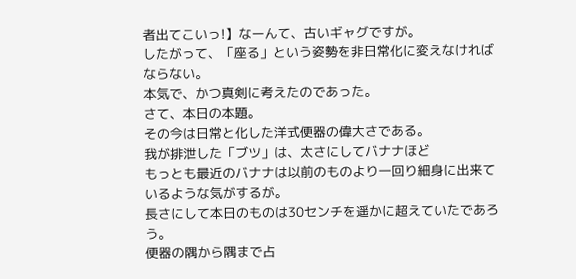者出てこいっ!】なーんて、古いギャグですが。
したがって、「座る」という姿勢を非日常化に変えなければならない。
本気で、かつ真剣に考えたのであった。
さて、本日の本題。
その今は日常と化した洋式便器の偉大さである。
我が排泄した「ブツ」は、太さにしてバナナほど
もっとも最近のバナナは以前のものより一回り細身に出来ているような気がするが。
長さにして本日のものは30センチを遥かに超えていたであろう。
便器の隅から隅まで占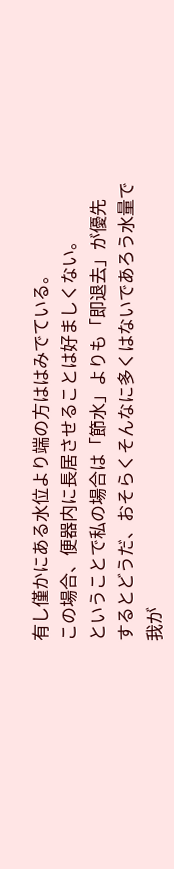有し僅かにある水位より端の方ははみでている。
この場合、便器内に長居させることは好ましくない。
ということで私の場合は「節水」よりも「即退去」が優先
するとどうだ、おそらくそんなに多くはないであろう水量で
我が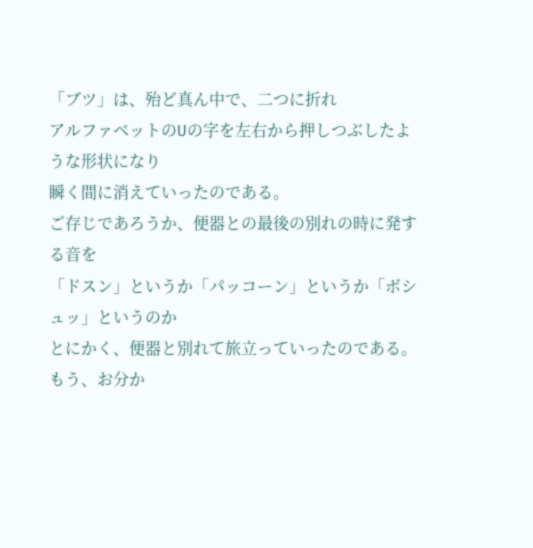「ブツ」は、殆ど真ん中で、二つに折れ
アルファベットのUの字を左右から押しつぶしたような形状になり
瞬く間に消えていったのである。
ご存じであろうか、便器との最後の別れの時に発する音を
「ドスン」というか「パッコーン」というか「ボシュッ」というのか
とにかく、便器と別れて旅立っていったのである。
もう、お分か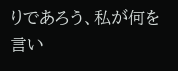りであろう、私が何を言い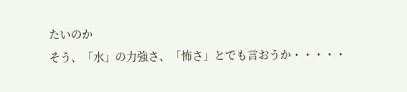たいのか
そう、「水」の力強さ、「怖さ」とでも言おうか・・・・・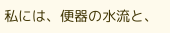私には、便器の水流と、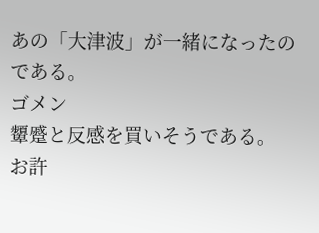あの「大津波」が一緒になったのである。
ゴメン
顰蹙と反感を買いそうである。
お許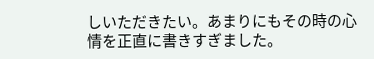しいただきたい。あまりにもその時の心情を正直に書きすぎました。